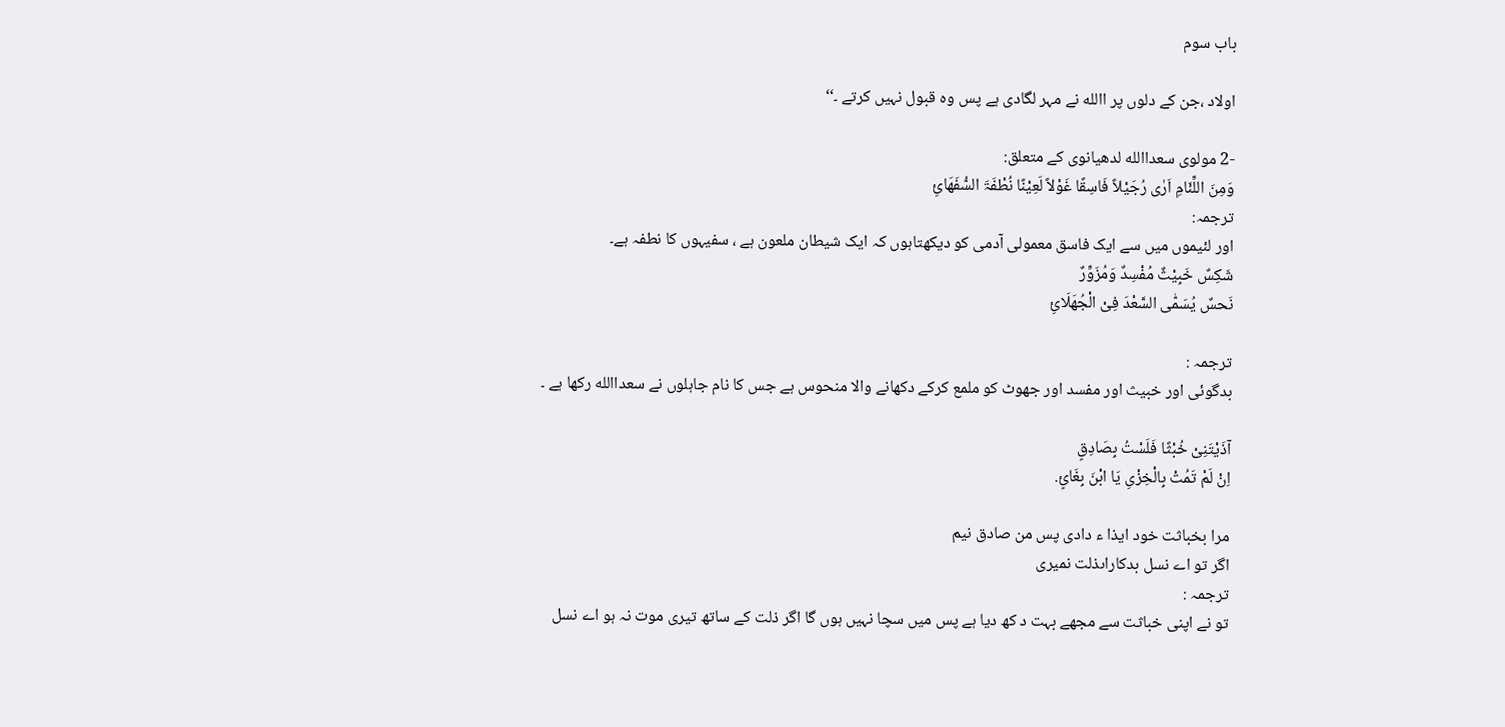باب سوم

اولاد ،جن کے دلوں پر االله نے مہر لگادی ہے پس وہ قبول نہیں کرتے ۔‘‘

-2 مولوی سعداالله لدھیانوی کے متعلق:
وَمِنَ اللِّئَامِ اَرٰی رُجَیْلاً فَاسِقًا غَوْلاً لَعِیْنًا نُطْفَۃَ السُّفَھَائِ
ترجمہ:
اور لئیموں میں سے ایک فاسق معمولی آدمی کو دیکھتاہوں کہ ایک شیطان ملعون ہے ، سفیہوں کا نطفہ ہے۔
شَکِسٌ خَبِیْثٌ مُفْسِدٌ وَمُزَوِّرٌ
نَحسٌ یُسَمّٰی السَّعْدَ فِیْ الْجُھَلَائِ

ترجمہ :
بدگوئی اور خبیث اور مفسد اور جھوٹ کو ملمع کرکے دکھانے والا منحوس ہے جس کا نام جاہلوں نے سعداالله رکھا ہے ۔

آذَیْتَنِیْ خُبْثًا فَلَسْتُ بِصَادِقٍ
اِنْ لَمْ تَمُتْ بِالْخِزْیِ یَا ابْنَ بِغَائٍ.

مرا بخباثت خود ایذا ء دادی پس من صادق نیم
اگر تو اے نسل بدکاراںذلت نمیری
ترجمہ :
تو نے اپنی خباثت سے مجھے بہت د کھ دیا ہے پس میں سچا نہیں ہوں گا اگر ذلت کے ساتھ تیری موت نہ ہو اے نسل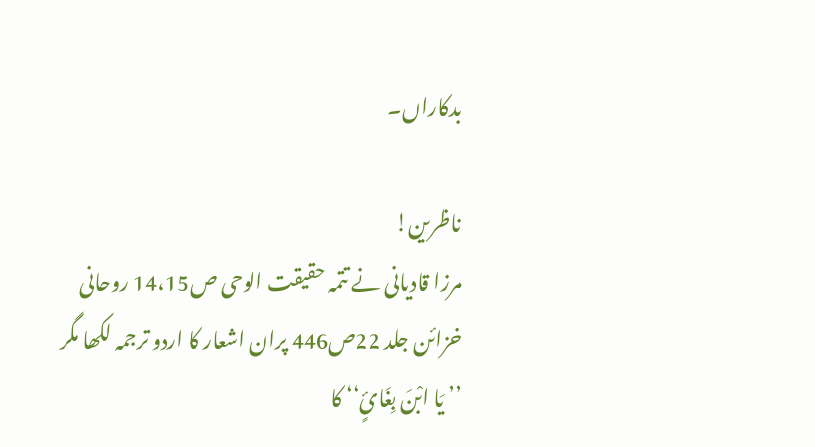بدکاراں۔

ناظرین!
مرزا قادیانی نے تتمہ حقیقت الوحی ص14،15 روحانی خزائن جلد 22ص446 پران اشعار کا اردو ترجمہ لکھا مگر ’’ یَا ابْنَ بِغَائٍ‘‘ کا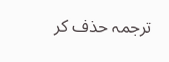ترجمہ حذف کر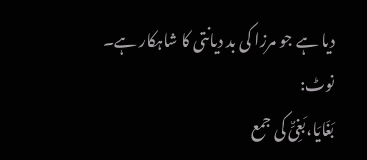دیا ہے جو مرزا کی بد دیانتی کا شاہکار ہے۔
نوٹ:
بَغَایَا،بَغِیٌّ کی جمع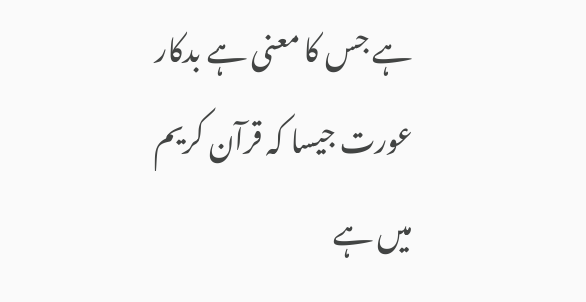ہے جس کا معنی ہے بدکار عورت جیسا کہ قرآن کریم میں ہے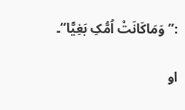:’’وَمَاکَانَتْ اُمُّکِ بَغِیًّا‘‘۔

او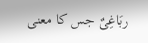ربَاغِیٌ جس کا معنی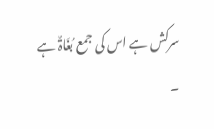سرکش ہے اس کی جمع بُغَاۃٌ ہے ۔